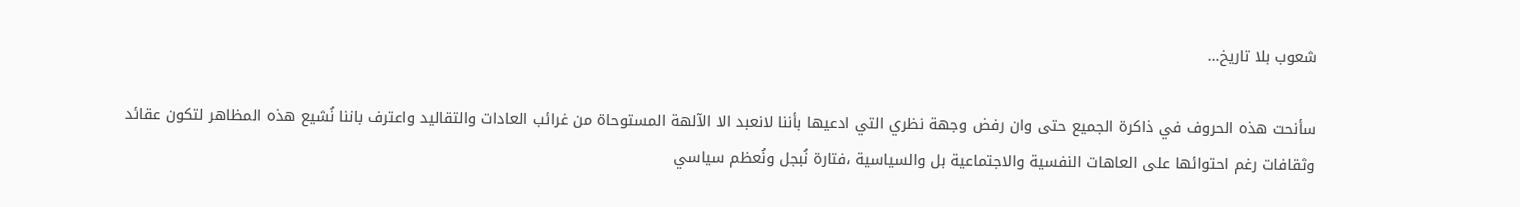شعوب بلا تاريخ…

سأنحت هذه الحروف في ذاكرة الجميع حتى وان رفض وجهة نظري التي ادعيها بأننا لانعبد الا الآلهة المستوحاة من غرائب العادات والتقاليد واعترف باننا نُشيع هذه المظاهر لتكون عقائد وثقافات رغم احتوائها على العاهات النفسية والاجتماعية بل والسياسية ،فتارة نُبجل ونُعظم سياسي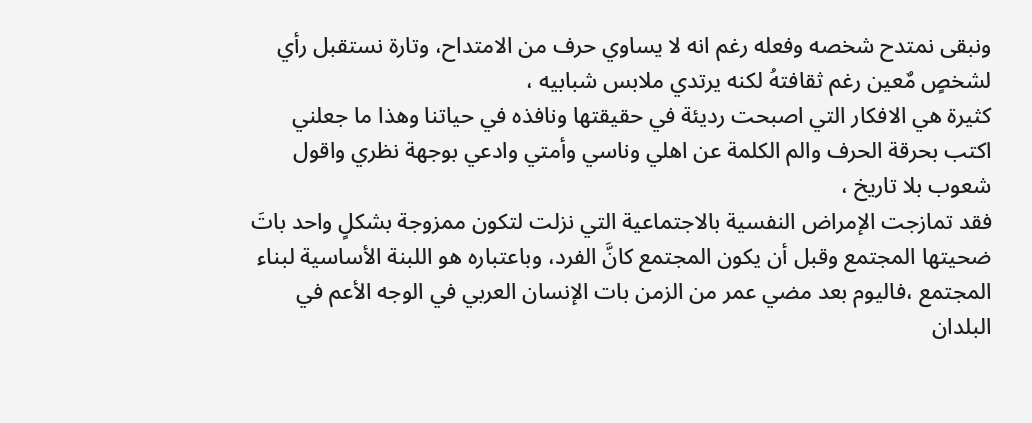ونبقى نمتدح شخصه وفعله رغم انه لا يساوي حرف من الامتداح، وتارة نستقبل رأي لشخصٍ مٌعين رغم ثقافتهُ لكنه يرتدي ملابس شبابيه ،
كثيرة هي الافكار التي اصبحت رديئة في حقيقتها ونافذه في حياتنا وهذا ما جعلني اكتب بحرقة الحرف والم الكلمة عن اهلي وناسي وأمتي وادعي بوجهة نظري واقول شعوب بلا تاريخ ،
فقد تمازجت الإمراض النفسية بالاجتماعية التي نزلت لتكون ممزوجة بشكلٍ واحد باتَ ضحيتها المجتمع وقبل أن يكون المجتمع كانَّ الفرد، وباعتباره هو اللبنة الأساسية لبناء المجتمع ،فاليوم بعد مضي عمر من الزمن بات الإنسان العربي في الوجه الأعم في البلدان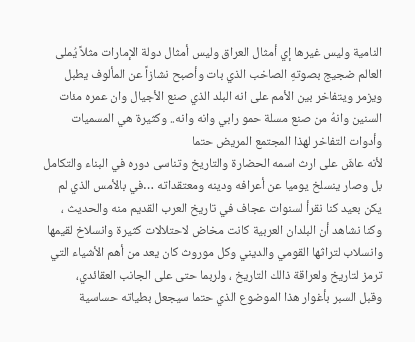النامية وليس غيرها إي أمثال العراق وليس أمثال دولة الإمارات مثلاً يُملى العالم ضجيج بصوتهِ الصاخب الذي بات وأصبح نشازاً عن المألوف يطبل ويزمر ويتفاخر بين الأمم على انه البلد الذي صنع الأجيال وان عمره مئات السنين وانهُ من صنع مسلة حمو رابي وانه وانه.. وكثيرة هي المسميات وأدوات التفاخر لهذا المجتمع المريض حتما
لأنه عاشَ على ارث اسمه الحضارة والتاريخ وتناسى دوره في البناء والتكامل بل وصار ينسلخ يوميا عن أعرافه ودينه ومعتقداته …في بالأمس الذي لم يكن بعيد كنا نقرأ لسنوات عجاف في تاريخ العرب القديم منه والحديث ، وكنا نشاهد أن البلدان العربية كانت مخاض لاحتلالات كثيرة وانسلاخ لقيمها وانسلاب لتراثها القومي والديني وكل موروث كان يعد من أهم الأشياء التي ترمز لتاريخ ولعراقة ذالك التاريخ ، ولربما حتى على الجانب العقائدي،
وقبل السبر بأغوار هذا الموضوع الذي حتما سيجعل بطياته حساسية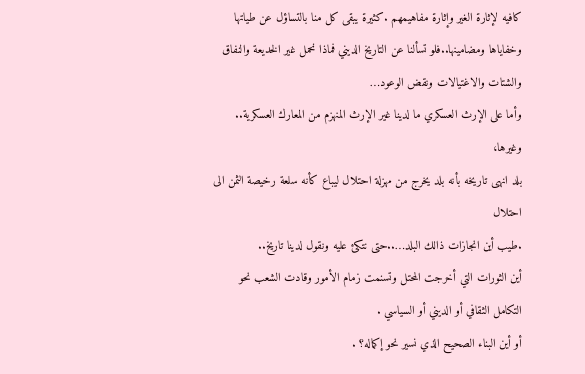كافيه لإثارة الغير وإثارة مفاهيمهم .كثيرة يبقى كل منا بالتساؤل عن طياتها وخفاياها ومضامينها..فلو تسألنا عن التاريخ الديني فماذا نحمل غير الخديعة والنفاق والشتات والاغتيالات ونقض الوعود…
وأما على الإرث العسكري ما لدينا غير الإرث المنهزم من المعارك العسكرية..
وغيرها،
بلد انهى تاريخه بأنه بلد يخرج من مهزلة احتلال ليباع كأنه سلعة رخيصة الثمن الى احتلال
.طيب أين انجازات ذالك البلد…..حتى نتكئ عليه ونقول لدينا تاريخ..
أين الثورات التي أخرجت المحتل وتسنمت زمام الأمور وقادت الشعب نحو التكامل الثقافي أو الديني أو السياسي .
أو أين البناء الصحيح الذي نسير نحو إكماله؟ .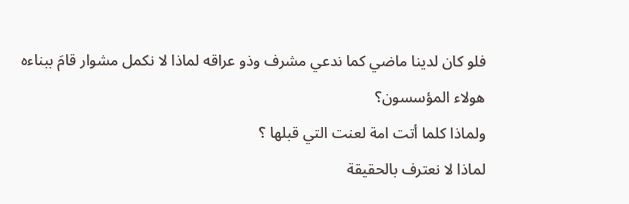فلو كان لدينا ماضي كما ندعي مشرف وذو عراقه لماذا لا نكمل مشوار قامَ ببناءه هولاء المؤسسون؟
ولماذا كلما أتت امة لعنت التي قبلها ؟
لماذا لا نعترف بالحقيقة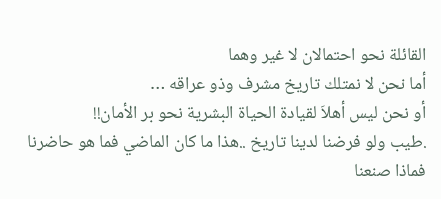القائلة نحو احتمالان لا غير وهما
أما نحن لا نمتلك تاريخ مشرف وذو عراقه …
أو نحن ليس أهلاَ لقيادة الحياة البشرية نحو بر الأمان!!
.طيب ولو فرضنا لدينا تاريخ ..هذا ما كان الماضي فما هو حاضرنا فماذا صنعنا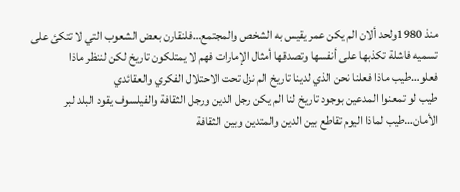منذ 1980ولحد ألان الم يكن عمر يقيس به الشخص والمجتمع…فلنقارن بعض الشعوب التي لا تتكئ على تسميه فاشلة تكذبها على أنفسها وتصدقها أمثال الإمارات فهم لا يمتلكون تاريخ لكن لننظر ماذا فعلو…طيب ماذا فعلنا نحن الذي لدينا تاريخ الم نزل تحت الاحتلال الفكري والعقائدي
طيب لو تمعنوا المدعين بوجود تاريخ لنا الم يكن رجل الدين ورجل الثقافة والفيلسوف يقود البلد لبر الأمان…طيب لماذا اليوم تقاطع بين الدين والمتدين وبين الثقافة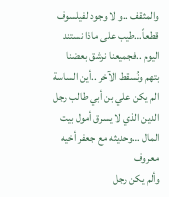والمثقف ..و لا وجود لفيلسوف قطعاً…طيب على ماذا نستند اليوم ..فجميعنا نرشق بعضنا بتهم ونُسقط الآخر ..أين الساسة
الم يكن علي بن أبي طالب رجل الدين الذي لا يسرق أمول بيت المال …وحديثه مع جعفر أخيه معروف
وألم يكن رجل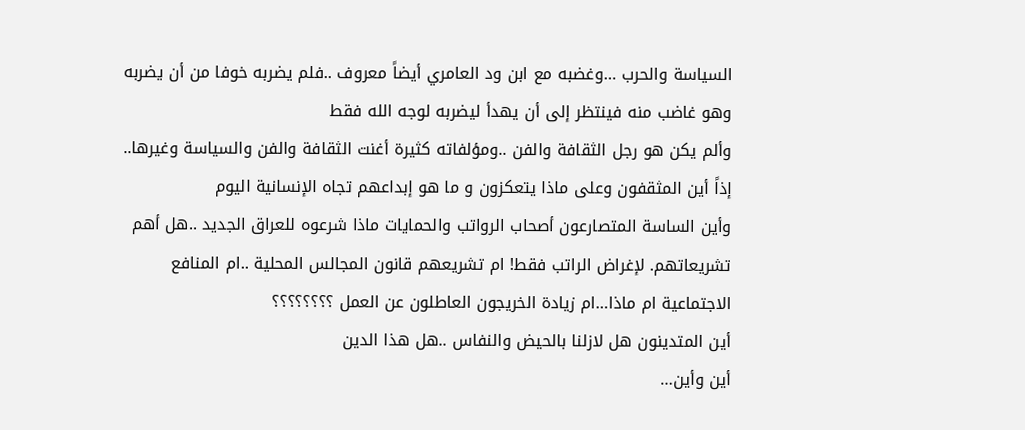السياسة والحرب …وغضبه مع ابن ود العامري أيضاً معروف ..فلم يضربه خوفا من أن يضربه وهو غاضب منه فينتظر إلى أن يهدأ ليضربه لوجه الله فقط
وألم يكن هو رجل الثقافة والفن ..ومؤلفاته كثيرة أغنت الثقافة والفن والسياسة وغيرها..
إذاً أين المثقفون وعلى ماذا يتعكزون و ما هو إبداعهم تجاه الإنسانية اليوم
وأين الساسة المتصارعون أصحاب الرواتب والحمايات ماذا شرعوه للعراق الجديد ..هل أهم تشريعاتهم. لإغراض الراتب فقط! ام تشريعهم قانون المجالس المحلية ..ام المنافع الاجتماعية ام ماذا…ام زيادة الخريجون العاطلون عن العمل ؟؟؟؟؟؟؟؟
أين المتدينون هل لازلنا بالحيض والنفاس ..هل هذا الدين
أين وأين…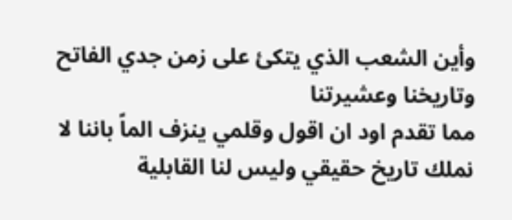وأين الشعب الذي يتكئ على زمن جدي الفاتح وتاريخنا وعشيرتنا
مما تقدم اود ان اقول وقلمي ينزف الماً باننا لا نملك تاريخ حقيقي وليس لنا القابلية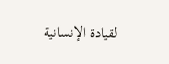لقيادة الإنسانية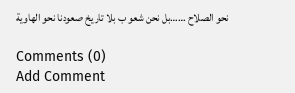نحو الصلاح ……بل نحن شعو ب بلا تاريخ صعودنا نحو الهاوية

Comments (0)
Add Comment